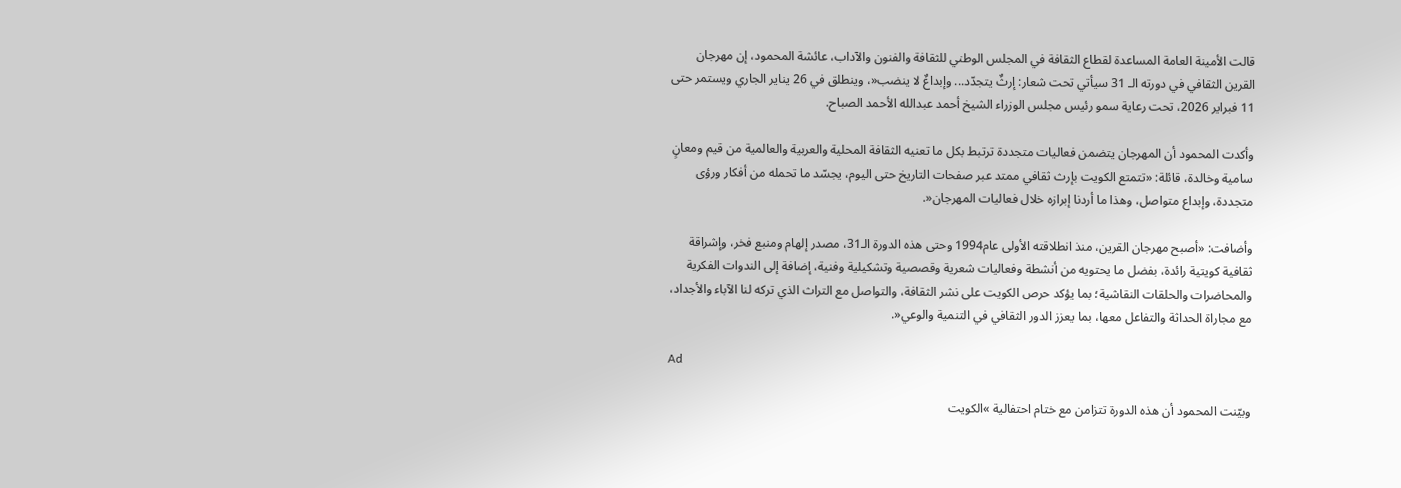قالت الأمينة العامة المساعدة لقطاع الثقافة في المجلس الوطني للثقافة والفنون والآداب، عائشة المحمود، إن مهرجان القرين الثقافي في دورته الـ 31 سيأتي تحت شعار: إرثٌ يتجدّد... وإبداعٌ لا ينضب«، وينطلق في 26 يناير الجاري ويستمر حتى 11 فبراير 2026، تحت رعاية سمو رئيس مجلس الوزراء الشيخ أحمد عبدالله الأحمد الصباح.

وأكدت المحمود أن المهرجان يتضمن فعاليات متجددة ترتبط بكل ما تعنيه الثقافة المحلية والعربية والعالمية من قيم ومعانٍ سامية وخالدة، قائلة: «تتمتع الكويت بإرث ثقافي ممتد عبر صفحات التاريخ حتى اليوم، يجسّد ما تحمله من أفكار ورؤى متجددة، وإبداع متواصل، وهذا ما أردنا إبرازه خلال فعاليات المهرجان«.

وأضافت: «أصبح مهرجان القرين، منذ انطلاقته الأولى عام1994 وحتى هذه الدورة الـ31، مصدر إلهام ومنبع فخر، وإشراقة ثقافية كويتية رائدة، بفضل ما يحتويه من أنشطة وفعاليات شعرية وقصصية وتشكيلية وفنية، إضافة إلى الندوات الفكرية والمحاضرات والحلقات النقاشية؛ بما يؤكد حرص الكويت على نشر الثقافة، والتواصل مع التراث الذي تركه لنا الآباء والأجداد، مع مجاراة الحداثة والتفاعل معها، بما يعزز الدور الثقافي في التنمية والوعي«.

Ad

وبيّنت المحمود أن هذه الدورة تتزامن مع ختام احتفالية »الكويت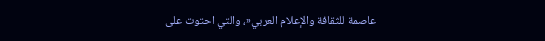عاصمة للثقافة والإعلام العربي«، والتي احتوت على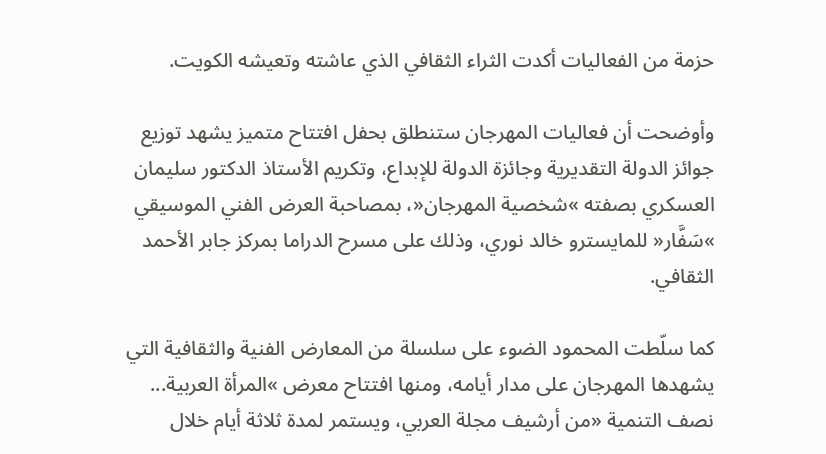حزمة من الفعاليات أكدت الثراء الثقافي الذي عاشته وتعيشه الكويت.

وأوضحت أن فعاليات المهرجان ستنطلق بحفل افتتاح متميز يشهد توزيع جوائز الدولة التقديرية وجائزة الدولة للإبداع، وتكريم الأستاذ الدكتور سليمان العسكري بصفته »شخصية المهرجان«، بمصاحبة العرض الفني الموسيقي »سَفَّار« للمايسترو خالد نوري، وذلك على مسرح الدراما بمركز جابر الأحمد الثقافي.

كما سلّطت المحمود الضوء على سلسلة من المعارض الفنية والثقافية التي يشهدها المهرجان على مدار أيامه، ومنها افتتاح معرض »المرأة العربية... نصف التنمية «من أرشيف مجلة العربي، ويستمر لمدة ثلاثة أيام خلال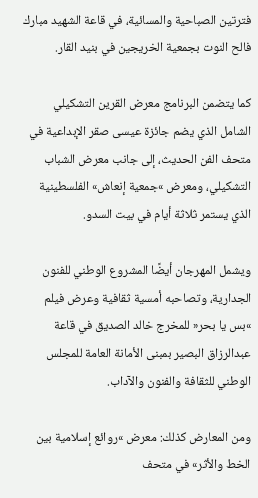فترتين الصباحية والمسائية، في قاعة الشهيد مبارك فالح النوت بجمعية الخريجين في بنيد القار.

كما يتضمن البرنامج معرض القرين التشكيلي الشامل الذي يضم جائزة عيسى صقر الإبداعية في متحف الفن الحديث، إلى جانب معرض الشباب التشكيلي، ومعرض »جمعية إنعاش» الفلسطينية الذي يستمر ثلاثة أيام في بيت السدو.

ويشمل المهرجان أيضًا المشروع الوطني للفنون الجدارية، وتصاحبه أمسية ثقافية وعرض فيلم »بس يا بحر« للمخرج خالد الصديق في قاعة عبدالرزاق البصير بمبنى الأمانة العامة للمجلس الوطني للثقافة والفنون والآداب.

ومن المعارض كذلك: معرض »روائع إسلامية بين الخط والأثر» في متحف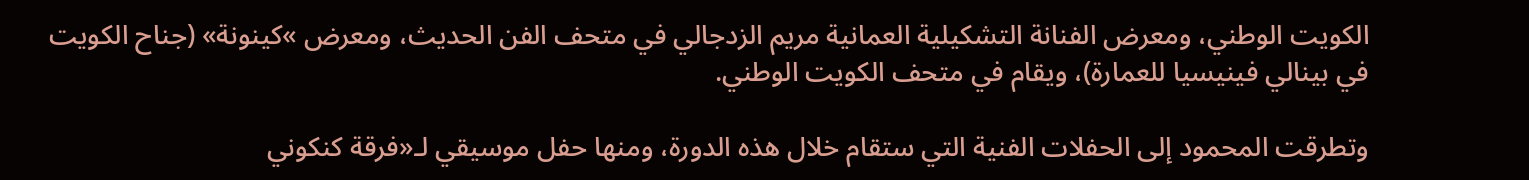الكويت الوطني، ومعرض الفنانة التشكيلية العمانية مريم الزدجالي في متحف الفن الحديث، ومعرض »كينونة» (جناح الكويت في بينالي فينيسيا للعمارة)، ويقام في متحف الكويت الوطني.

وتطرقت المحمود إلى الحفلات الفنية التي ستقام خلال هذه الدورة، ومنها حفل موسيقي لـ«فرقة كنكوني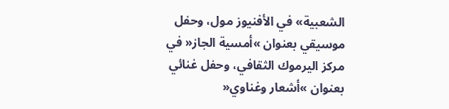الشعبية» في الأفنيوز مول، وحفل موسيقي بعنوان »أمسية الجاز« في مركز اليرموك الثقافي، وحفل غنائي بعنوان »أشعار وغناوي«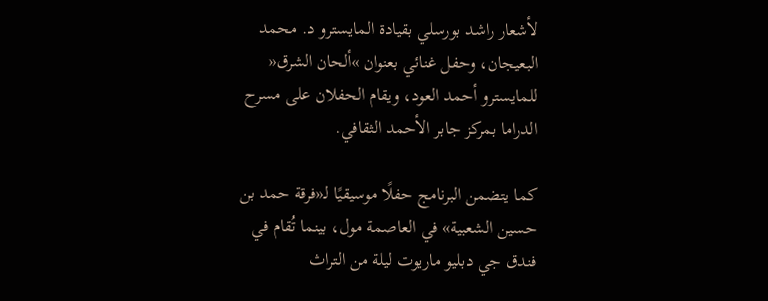لأشعار راشد بورسلي بقيادة المايسترو د. محمد البعيجان، وحفل غنائي بعنوان »ألحان الشرق« للمايسترو أحمد العود، ويقام الحفلان على مسرح الدراما بمركز جابر الأحمد الثقافي.

كما يتضمن البرنامج حفلًا موسيقيًا لـ«فرقة حمد بن حسين الشعبية» في العاصمة مول، بينما تُقام في فندق جي دبليو ماريوت ليلة من التراث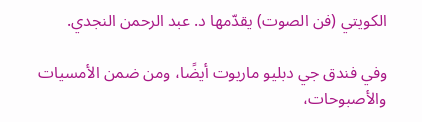الكويتي (فن الصوت) يقدّمها د. عبد الرحمن النجدي.

وفي فندق جي دبليو ماريوت أيضًا، ومن ضمن الأمسيات والأصبوحات،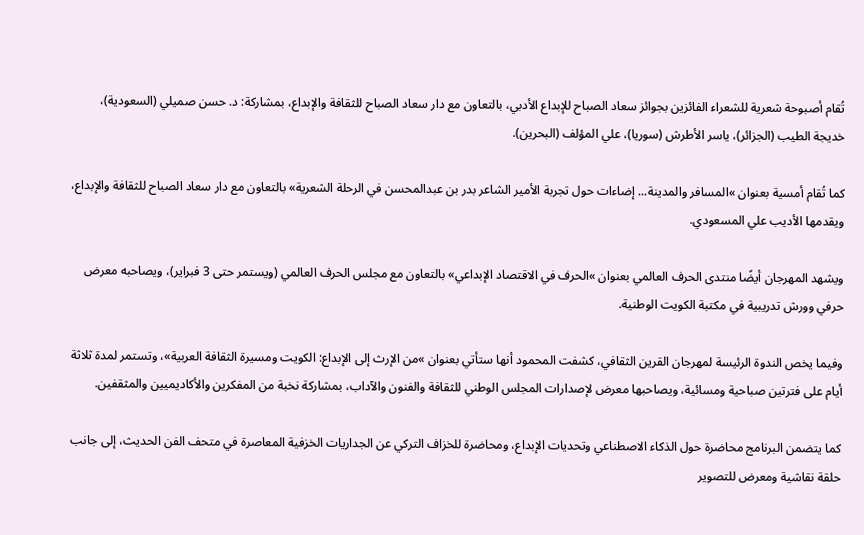تُقام أصبوحة شعرية للشعراء الفائزين بجوائز سعاد الصباح للإبداع الأدبي، بالتعاون مع دار سعاد الصباح للثقافة والإبداع، بمشاركة: د. حسن صميلي (السعودية)، خديجة الطيب (الجزائر)، ياسر الأطرش (سوريا)، علي المؤلف (البحرين).

كما تُقام أمسية بعنوان »المسافر والمدينة... إضاءات حول تجربة الأمير الشاعر بدر بن عبدالمحسن في الرحلة الشعرية» بالتعاون مع دار سعاد الصباح للثقافة والإبداع، ويقدمها الأديب علي المسعودي.

ويشهد المهرجان أيضًا منتدى الحرف العالمي بعنوان »الحرف في الاقتصاد الإبداعي» بالتعاون مع مجلس الحرف العالمي (ويستمر حتى 3 فبراير)، ويصاحبه معرض حرفي وورش تدريبية في مكتبة الكويت الوطنية.

وفيما يخص الندوة الرئيسة لمهرجان القرين الثقافي، كشفت المحمود أنها ستأتي بعنوان »من الإرث إلى الإبداع: الكويت ومسيرة الثقافة العربية»، وتستمر لمدة ثلاثة أيام على فترتين صباحية ومسائية، ويصاحبها معرض لإصدارات المجلس الوطني للثقافة والفنون والآداب، بمشاركة نخبة من المفكرين والأكاديميين والمثقفين.

كما يتضمن البرنامج محاضرة حول الذكاء الاصطناعي وتحديات الإبداع، ومحاضرة للخزاف التركي عن الجداريات الخزفية المعاصرة في متحف الفن الحديث، إلى جانب حلقة نقاشية ومعرض للتصوير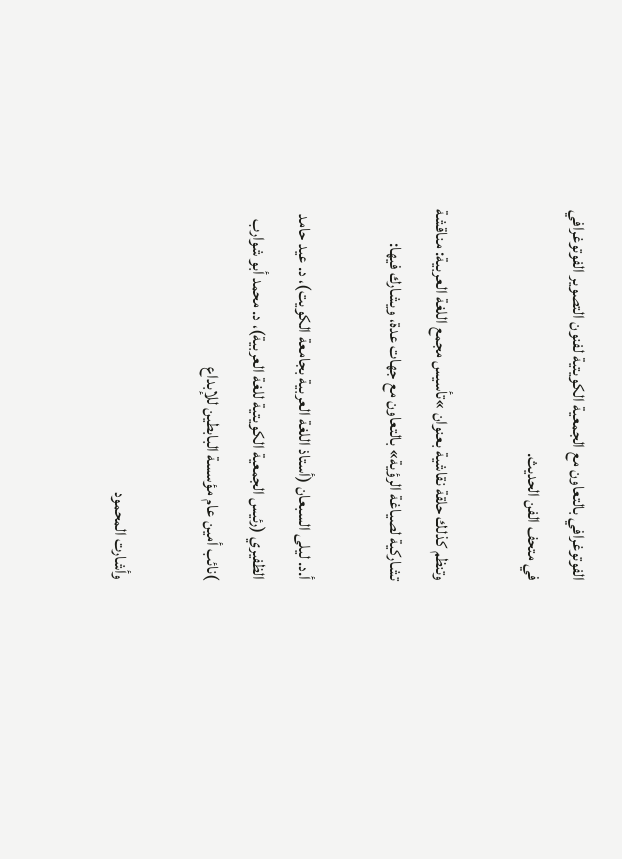الفوتوغرافي بالتعاون مع الجمعية الكويتية لفنون التصوير الفوتوغرافي في متحف الفن الحديث.

وتنظم كذلك حلقة نقاشية بعنوان »تأسيس مجمع اللغة العربية: مناقشة تشاركية لصياغة الرؤية» بالتعاون مع جهات عدة، ويشارك فيها:

أ.د. ليلى السبعان (أستاذ اللغة العربية بجامعة الكويت)، د. عيد حامد الظفيري (رئيس الجمعية الكويتية للغة العربية)، د. محمد أبو شوارب )نائب أمين عام مؤسسة البابطين للإبداع

وأشارت المحمود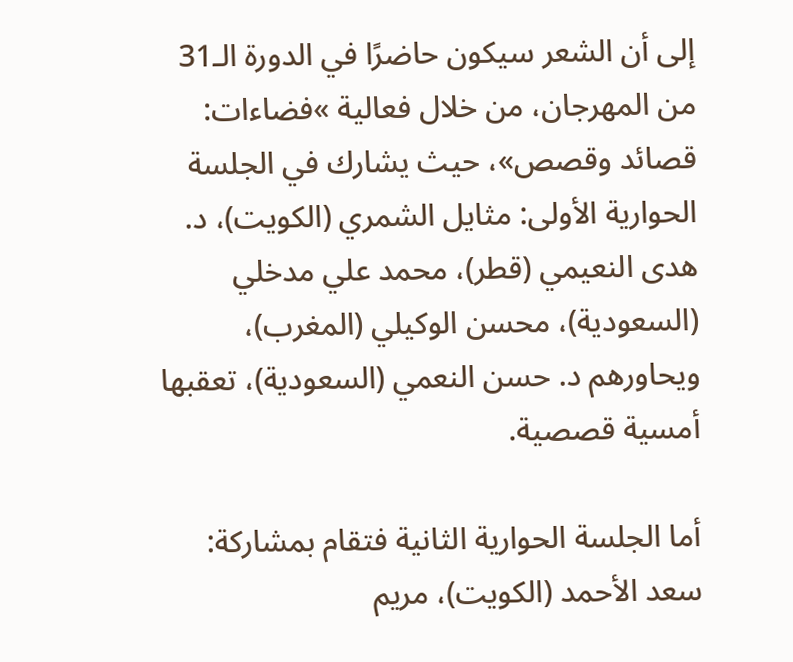إلى أن الشعر سيكون حاضرًا في الدورة الـ31 من المهرجان، من خلال فعالية »فضاءات: قصائد وقصص»، حيث يشارك في الجلسة الحوارية الأولى: مثايل الشمري (الكويت)، د. هدى النعيمي (قطر)، محمد علي مدخلي (السعودية)، محسن الوكيلي (المغرب)، ويحاورهم د. حسن النعمي (السعودية)، تعقبها أمسية قصصية.

أما الجلسة الحوارية الثانية فتقام بمشاركة: سعد الأحمد (الكويت)، مريم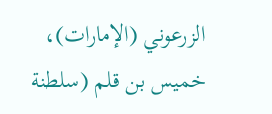الزرعوني (الإمارات)، خميس بن قلم (سلطنة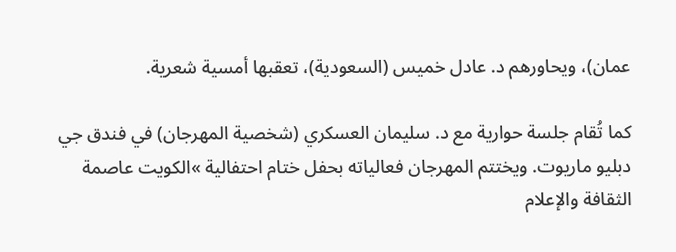عمان)، ويحاورهم د. عادل خميس (السعودية)، تعقبها أمسية شعرية.

كما تُقام جلسة حوارية مع د. سليمان العسكري (شخصية المهرجان) في فندق جي دبليو ماريوت. ويختتم المهرجان فعالياته بحفل ختام احتفالية »الكويت عاصمة الثقافة والإعلام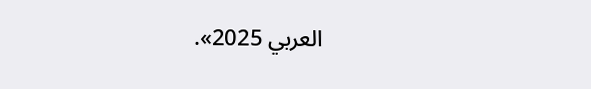العربي 2025».